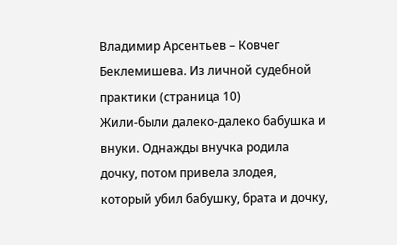Владимир Арсентьев – Ковчег Беклемишева. Из личной судебной практики (страница 10)
Жили-были далеко-далеко бабушка и внуки. Однажды внучка родила дочку, потом привела злодея, который убил бабушку, брата и дочку,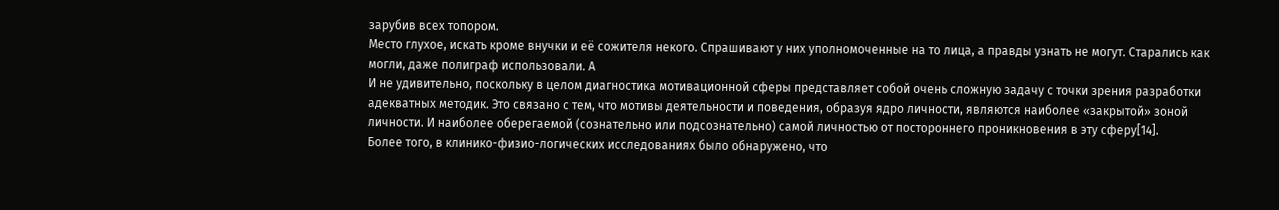зарубив всех топором.
Место глухое, искать кроме внучки и её сожителя некого. Спрашивают у них уполномоченные на то лица, а правды узнать не могут. Старались как могли, даже полиграф использовали. А
И не удивительно, поскольку в целом диагностика мотивационной сферы представляет собой очень сложную задачу с точки зрения разработки адекватных методик. Это связано с тем, что мотивы деятельности и поведения, образуя ядро личности, являются наиболее «закрытой» зоной личности. И наиболее оберегаемой (сознательно или подсознательно) самой личностью от постороннего проникновения в эту сферу[14].
Более того, в клинико-физио-логических исследованиях было обнаружено, что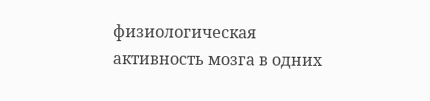физиологическая активность мозга в одних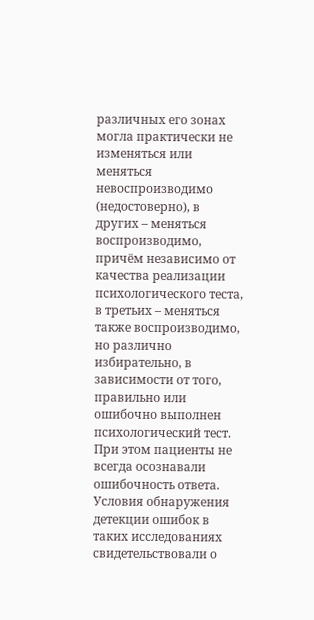различных его зонах могла практически не изменяться или меняться невоспроизводимо (недостоверно), в других – меняться воспроизводимо, причём независимо от качества реализации психологического теста, в третьих – меняться также воспроизводимо, но различно избирательно, в зависимости от того, правильно или ошибочно выполнен психологический тест. При этом пациенты не всегда осознавали ошибочность ответа. Условия обнаружения детекции ошибок в таких исследованиях свидетельствовали о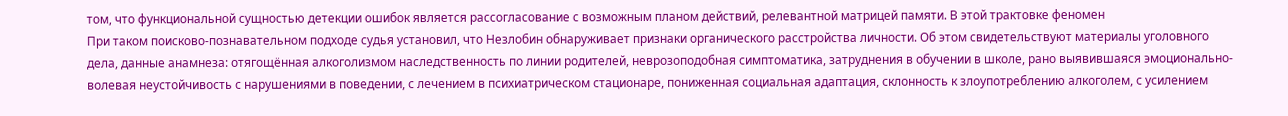том, что функциональной сущностью детекции ошибок является рассогласование с возможным планом действий, релевантной матрицей памяти. В этой трактовке феномен
При таком поисково-познавательном подходе судья установил, что Незлобин обнаруживает признаки органического расстройства личности. Об этом свидетельствуют материалы уголовного дела, данные анамнеза: отягощённая алкоголизмом наследственность по линии родителей, неврозоподобная симптоматика, затруднения в обучении в школе, рано выявившаяся эмоционально-волевая неустойчивость с нарушениями в поведении, с лечением в психиатрическом стационаре, пониженная социальная адаптация, склонность к злоупотреблению алкоголем, с усилением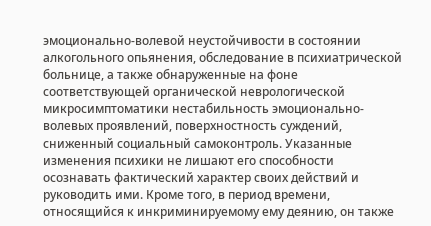эмоционально-волевой неустойчивости в состоянии алкогольного опьянения, обследование в психиатрической больнице, а также обнаруженные на фоне соответствующей органической неврологической микросимптоматики нестабильность эмоционально-волевых проявлений, поверхностность суждений, сниженный социальный самоконтроль. Указанные изменения психики не лишают его способности осознавать фактический характер своих действий и руководить ими. Кроме того, в период времени, относящийся к инкриминируемому ему деянию, он также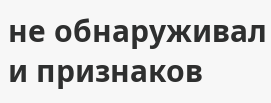не обнаруживал и признаков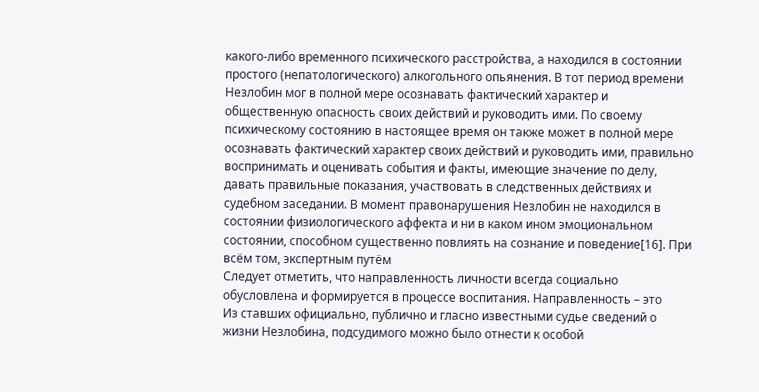какого-либо временного психического расстройства, а находился в состоянии простого (непатологического) алкогольного опьянения. В тот период времени Незлобин мог в полной мере осознавать фактический характер и общественную опасность своих действий и руководить ими. По своему психическому состоянию в настоящее время он также может в полной мере осознавать фактический характер своих действий и руководить ими, правильно воспринимать и оценивать события и факты, имеющие значение по делу, давать правильные показания, участвовать в следственных действиях и судебном заседании. В момент правонарушения Незлобин не находился в состоянии физиологического аффекта и ни в каком ином эмоциональном состоянии, способном существенно повлиять на сознание и поведение[16]. При всём том, экспертным путём
Следует отметить, что направленность личности всегда социально обусловлена и формируется в процессе воспитания. Направленность – это
Из ставших официально, публично и гласно известными судье сведений о жизни Незлобина, подсудимого можно было отнести к особой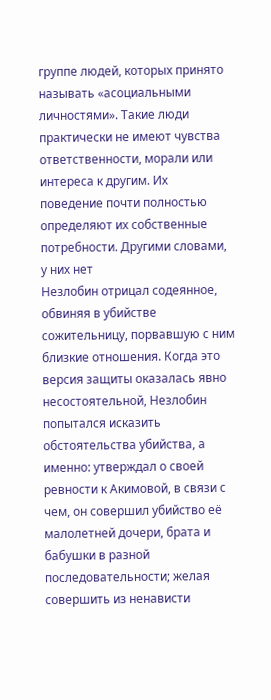группе людей, которых принято называть «асоциальными личностями». Такие люди практически не имеют чувства ответственности, морали или интереса к другим. Их поведение почти полностью определяют их собственные потребности. Другими словами, у них нет
Незлобин отрицал содеянное, обвиняя в убийстве сожительницу, порвавшую с ним близкие отношения. Когда это версия защиты оказалась явно несостоятельной, Незлобин попытался исказить обстоятельства убийства, а именно: утверждал о своей ревности к Акимовой, в связи с чем, он совершил убийство её малолетней дочери, брата и бабушки в разной последовательности; желая совершить из ненависти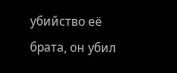убийство её брата, он убил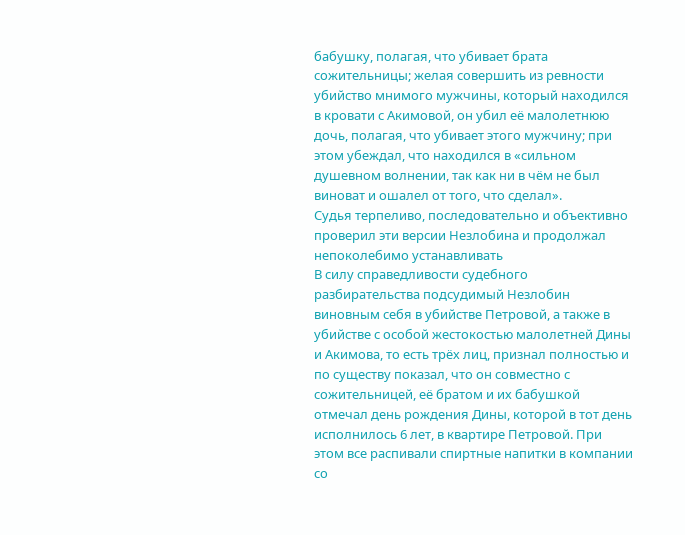бабушку, полагая, что убивает брата сожительницы; желая совершить из ревности убийство мнимого мужчины, который находился в кровати с Акимовой, он убил её малолетнюю дочь, полагая, что убивает этого мужчину; при этом убеждал, что находился в «сильном душевном волнении, так как ни в чём не был виноват и ошалел от того, что сделал».
Судья терпеливо, последовательно и объективно проверил эти версии Незлобина и продолжал непоколебимо устанавливать
В силу справедливости судебного разбирательства подсудимый Незлобин виновным себя в убийстве Петровой, а также в убийстве с особой жестокостью малолетней Дины и Акимова, то есть трёх лиц, признал полностью и по существу показал, что он совместно с сожительницей, её братом и их бабушкой отмечал день рождения Дины, которой в тот день исполнилось 6 лет, в квартире Петровой. При этом все распивали спиртные напитки в компании со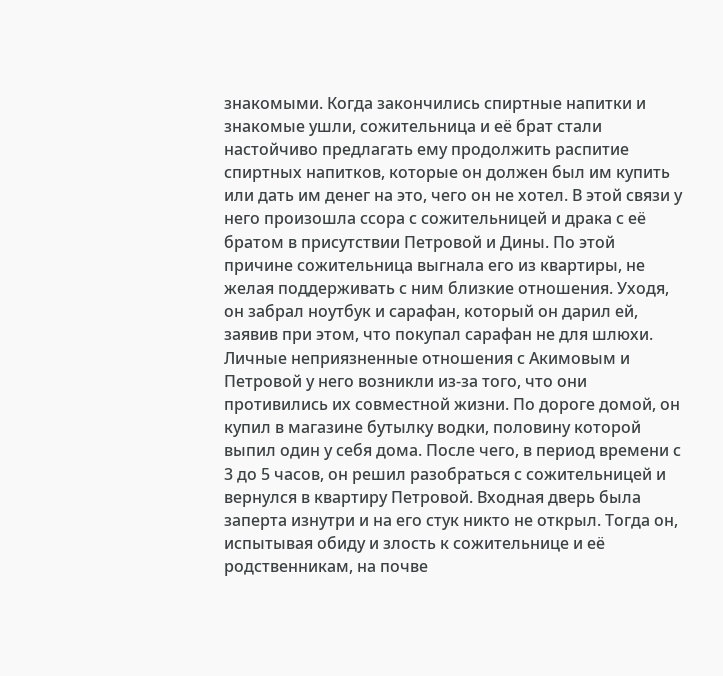знакомыми. Когда закончились спиртные напитки и знакомые ушли, сожительница и её брат стали настойчиво предлагать ему продолжить распитие спиртных напитков, которые он должен был им купить или дать им денег на это, чего он не хотел. В этой связи у него произошла ссора с сожительницей и драка с её братом в присутствии Петровой и Дины. По этой причине сожительница выгнала его из квартиры, не желая поддерживать с ним близкие отношения. Уходя, он забрал ноутбук и сарафан, который он дарил ей, заявив при этом, что покупал сарафан не для шлюхи. Личные неприязненные отношения с Акимовым и Петровой у него возникли из-за того, что они противились их совместной жизни. По дороге домой, он купил в магазине бутылку водки, половину которой выпил один у себя дома. После чего, в период времени с 3 до 5 часов, он решил разобраться с сожительницей и вернулся в квартиру Петровой. Входная дверь была заперта изнутри и на его стук никто не открыл. Тогда он, испытывая обиду и злость к сожительнице и её родственникам, на почве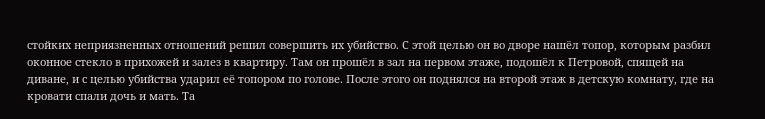стойких неприязненных отношений решил совершить их убийство. С этой целью он во дворе нашёл топор, которым разбил оконное стекло в прихожей и залез в квартиру. Там он прошёл в зал на первом этаже, подошёл к Петровой, спящей на диване, и с целью убийства ударил её топором по голове. После этого он поднялся на второй этаж в детскую комнату, где на кровати спали дочь и мать. Та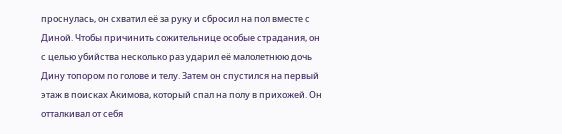проснулась, он схватил её за руку и сбросил на пол вместе с Диной. Чтобы причинить сожительнице особые страдания, он с целью убийства несколько раз ударил её малолетнюю дочь Дину топором по голове и телу. Затем он спустился на первый этаж в поисках Акимова, который спал на полу в прихожей. Он отталкивал от себя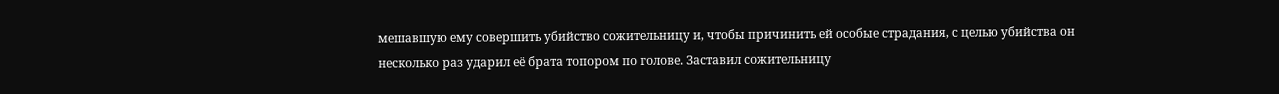мешавшую ему совершить убийство сожительницу и, чтобы причинить ей особые страдания, с целью убийства он несколько раз ударил её брата топором по голове. Заставил сожительницу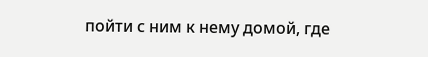пойти с ним к нему домой, где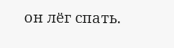он лёг спать.